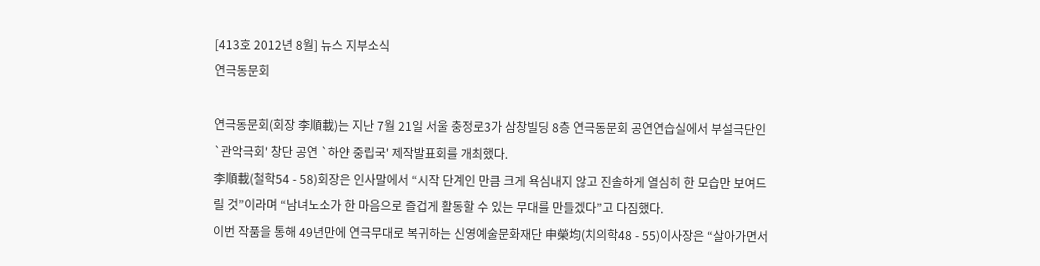[413호 2012년 8월] 뉴스 지부소식
연극동문회

연극동문회(회장 李順載)는 지난 7월 21일 서울 충정로3가 삼창빌딩 8층 연극동문회 공연연습실에서 부설극단인 `관악극회' 창단 공연 `하얀 중립국' 제작발표회를 개최했다.
李順載(철학54 - 58)회장은 인사말에서 “시작 단계인 만큼 크게 욕심내지 않고 진솔하게 열심히 한 모습만 보여드릴 것”이라며 “남녀노소가 한 마음으로 즐겁게 활동할 수 있는 무대를 만들겠다”고 다짐했다.
이번 작품을 통해 49년만에 연극무대로 복귀하는 신영예술문화재단 申榮均(치의학48 - 55)이사장은 “살아가면서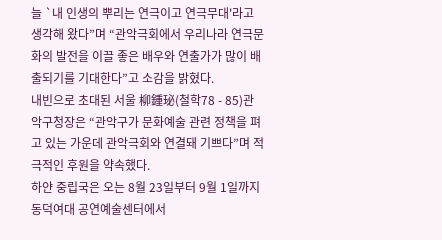늘 `내 인생의 뿌리는 연극이고 연극무대'라고 생각해 왔다”며 “관악극회에서 우리나라 연극문화의 발전을 이끌 좋은 배우와 연출가가 많이 배출되기를 기대한다”고 소감을 밝혔다.
내빈으로 초대된 서울 柳鍾珌(철학78 - 85)관악구청장은 “관악구가 문화예술 관련 정책을 펴고 있는 가운데 관악극회와 연결돼 기쁘다”며 적극적인 후원을 약속했다.
하얀 중립국은 오는 8월 23일부터 9월 1일까지 동덕여대 공연예술센터에서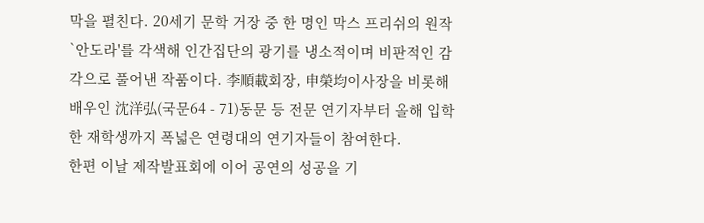막을 펼친다. 20세기 문학 거장 중 한 명인 막스 프리쉬의 원작 `안도라'를 각색해 인간집단의 광기를 냉소적이며 비판적인 감각으로 풀어낸 작품이다. 李順載회장, 申榮均이사장을 비롯해 배우인 沈洋弘(국문64 - 71)동문 등 전문 연기자부터 올해 입학한 재학생까지 폭넓은 연령대의 연기자들이 참여한다.
한편 이날 제작발표회에 이어 공연의 성공을 기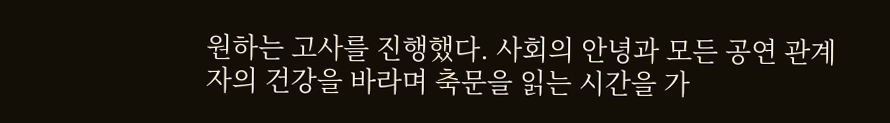원하는 고사를 진행했다. 사회의 안녕과 모든 공연 관계자의 건강을 바라며 축문을 읽는 시간을 가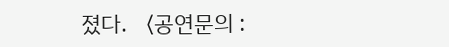졌다. 〈공연문의 :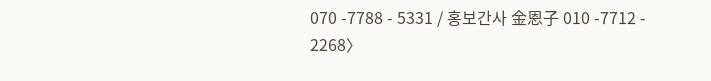070 -7788 - 5331 / 홍보간사 金恩子 010 -7712 - 2268〉